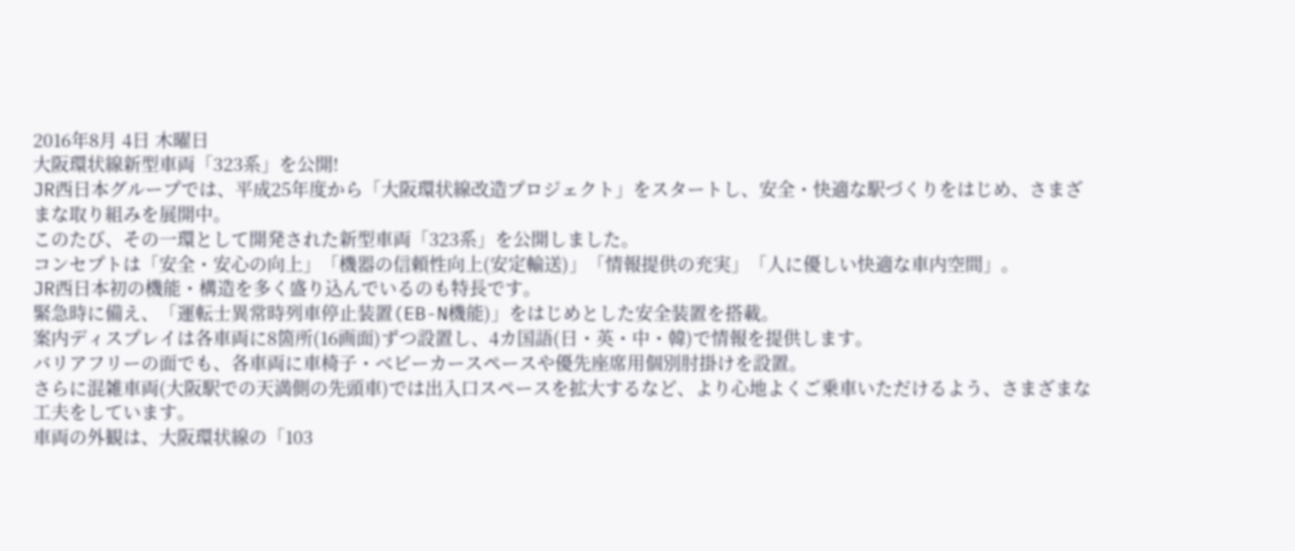2016年8月 4日 木曜日
大阪環状線新型車両「323系」を公開!
JR西日本グループでは、平成25年度から「大阪環状線改造プロジェクト」をスタートし、安全・快適な駅づくりをはじめ、さまざまな取り組みを展開中。
このたび、その一環として開発された新型車両「323系」を公開しました。
コンセプトは「安全・安心の向上」「機器の信頼性向上(安定輸送)」「情報提供の充実」「人に優しい快適な車内空間」。
JR西日本初の機能・構造を多く盛り込んでいるのも特長です。
緊急時に備え、「運転士異常時列車停止装置(EB-N機能)」をはじめとした安全装置を搭載。
案内ディスプレイは各車両に8箇所(16画面)ずつ設置し、4カ国語(日・英・中・韓)で情報を提供します。
バリアフリーの面でも、各車両に車椅子・ベビーカースペースや優先座席用個別肘掛けを設置。
さらに混雑車両(大阪駅での天満側の先頭車)では出入口スペースを拡大するなど、より心地よくご乗車いただけるよう、さまざまな工夫をしています。
車両の外観は、大阪環状線の「103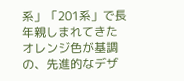系」「201系」で長年親しまれてきたオレンジ色が基調の、先進的なデザ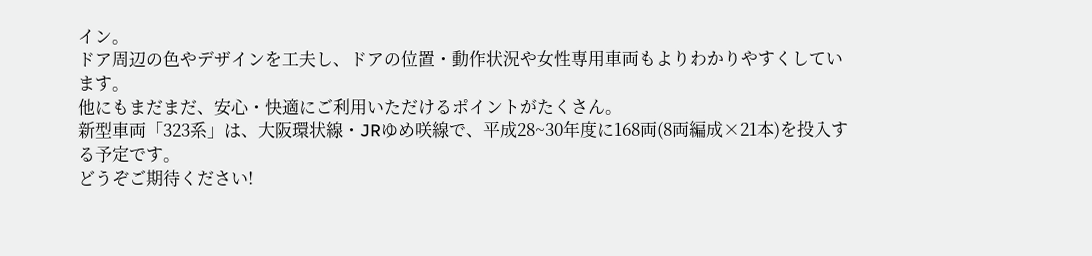イン。
ドア周辺の色やデザインを工夫し、ドアの位置・動作状況や女性専用車両もよりわかりやすくしています。
他にもまだまだ、安心・快適にご利用いただけるポイントがたくさん。
新型車両「323系」は、大阪環状線・JRゆめ咲線で、平成28~30年度に168両(8両編成×21本)を投入する予定です。
どうぞご期待ください!